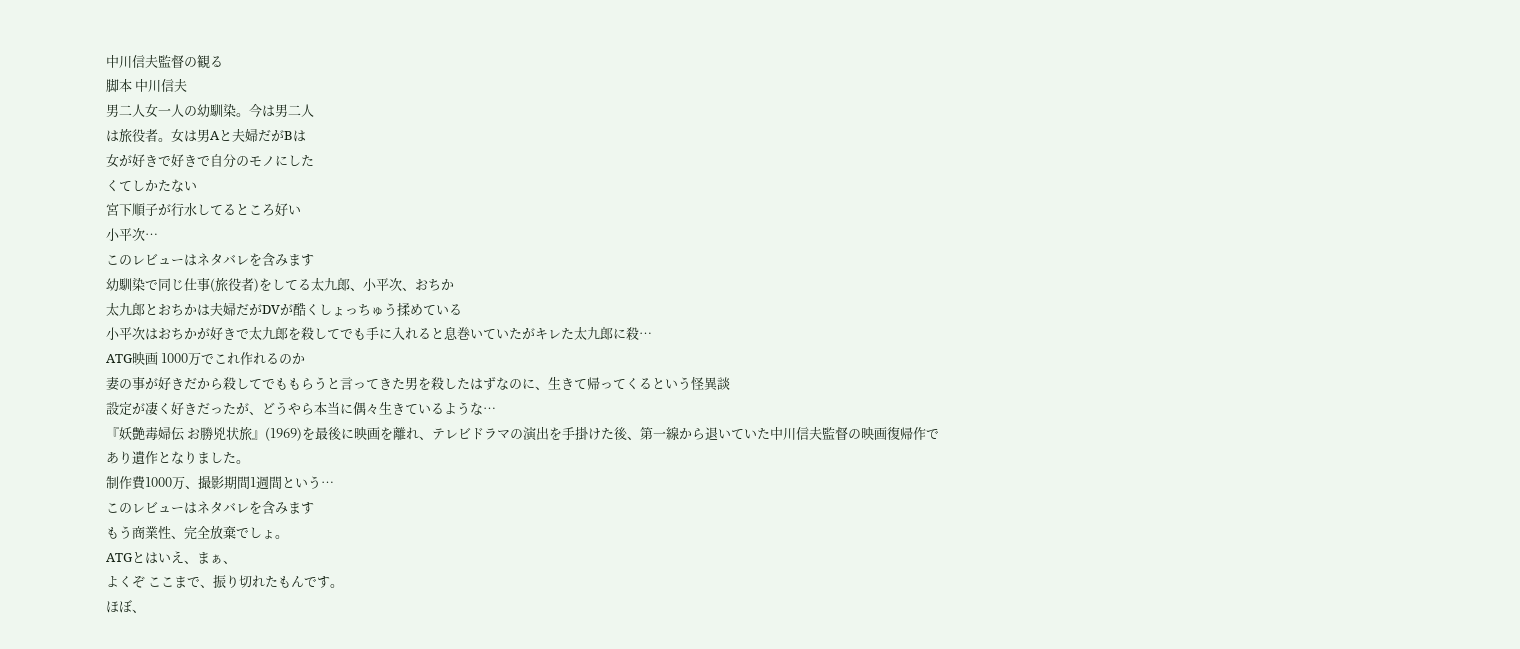中川信夫監督の観る
脚本 中川信夫
男二人女一人の幼馴染。今は男二人
は旅役者。女は男Aと夫婦だがBは
女が好きで好きで自分のモノにした
くてしかたない
宮下順子が行水してるところ好い
小平次…
このレビューはネタバレを含みます
幼馴染で同じ仕事(旅役者)をしてる太九郎、小平次、おちか
太九郎とおちかは夫婦だがDVが酷くしょっちゅう揉めている
小平次はおちかが好きで太九郎を殺してでも手に入れると息巻いていたがキレた太九郎に殺…
ATG映画 1000万でこれ作れるのか
妻の事が好きだから殺してでももらうと言ってきた男を殺したはずなのに、生きて帰ってくるという怪異談
設定が凄く好きだったが、どうやら本当に偶々生きているような…
『妖艶毒婦伝 お勝兇状旅』(1969)を最後に映画を離れ、テレビドラマの演出を手掛けた後、第一線から退いていた中川信夫監督の映画復帰作であり遺作となりました。
制作費1000万、撮影期間1週間という…
このレビューはネタバレを含みます
もう商業性、完全放棄でしょ。
ATGとはいえ、まぁ、
よくぞ ここまで、振り切れたもんです。
ほぼ、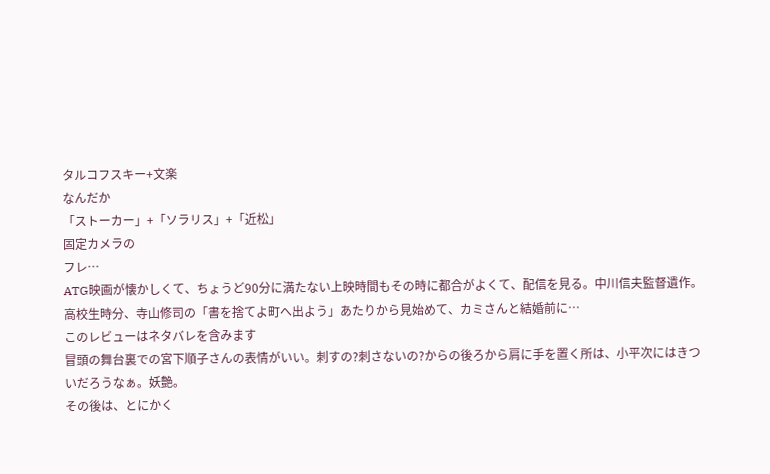タルコフスキー+文楽
なんだか
「ストーカー」+「ソラリス」+「近松」
固定カメラの
フレ…
ATG映画が懐かしくて、ちょうど90分に満たない上映時間もその時に都合がよくて、配信を見る。中川信夫監督遺作。
高校生時分、寺山修司の「書を捨てよ町へ出よう」あたりから見始めて、カミさんと結婚前に…
このレビューはネタバレを含みます
冒頭の舞台裏での宮下順子さんの表情がいい。刺すの?刺さないの?からの後ろから肩に手を置く所は、小平次にはきついだろうなぁ。妖艶。
その後は、とにかく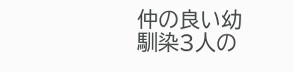仲の良い幼馴染3人の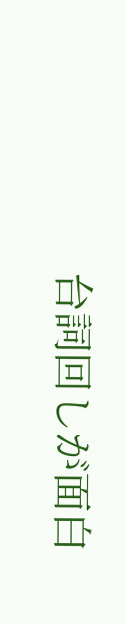台詞回しが面白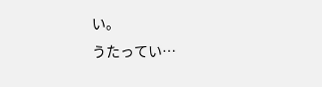い。
うたってい…